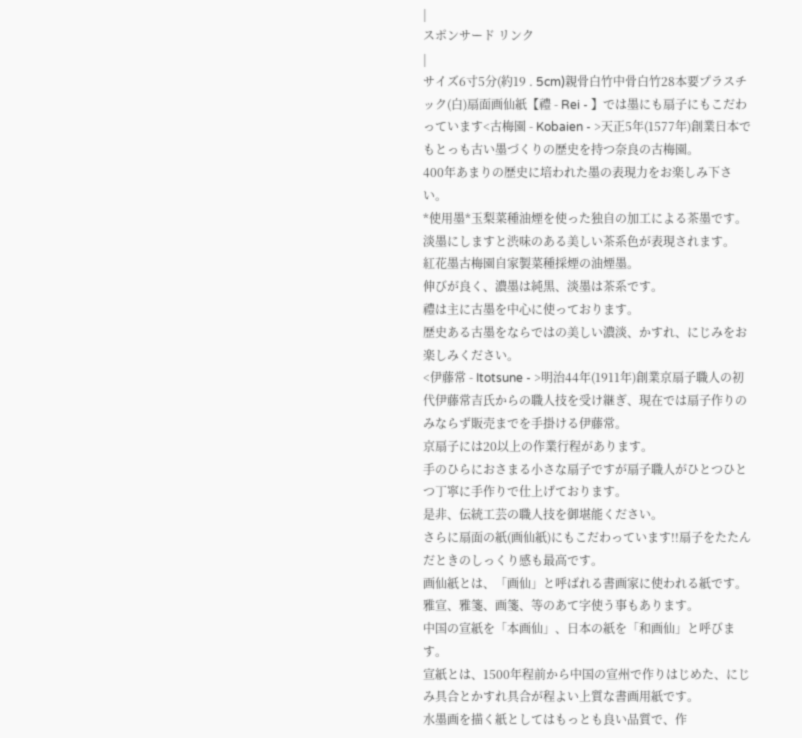|
スポンサード リンク
|
サイズ6寸5分(約19 . 5cm)親骨白竹中骨白竹28本要プラスチック(白)扇面画仙紙【禮 - Rei - 】では墨にも扇子にもこだわっています<古梅園 - Kobaien - >天正5年(1577年)創業日本でもとっも古い墨づくりの歴史を持つ奈良の古梅園。
400年あまりの歴史に培われた墨の表現力をお楽しみ下さい。
*使用墨*玉梨菜種油煙を使った独自の加工による茶墨です。
淡墨にしますと渋味のある美しい茶系色が表現されます。
紅花墨古梅園自家製菜種採煙の油煙墨。
伸びが良く、濃墨は純黒、淡墨は茶系です。
禮は主に古墨を中心に使っております。
歴史ある古墨をならではの美しい濃淡、かすれ、にじみをお楽しみください。
<伊藤常 - Itotsune - >明治44年(1911年)創業京扇子職人の初代伊藤常吉氏からの職人技を受け継ぎ、現在では扇子作りのみならず販売までを手掛ける伊藤常。
京扇子には20以上の作業行程があります。
手のひらにおさまる小さな扇子ですが扇子職人がひとつひとつ丁寧に手作りで仕上げております。
是非、伝統工芸の職人技を御堪能ください。
さらに扇面の紙(画仙紙)にもこだわっています!!扇子をたたんだときのしっくり感も最高です。
画仙紙とは、「画仙」と呼ばれる書画家に使われる紙です。
雅宣、雅箋、画箋、等のあて字使う事もあります。
中国の宣紙を「本画仙」、日本の紙を「和画仙」と呼びます。
宣紙とは、1500年程前から中国の宣州で作りはじめた、にじみ具合とかすれ具合が程よい上質な書画用紙です。
水墨画を描く紙としてはもっとも良い品質で、作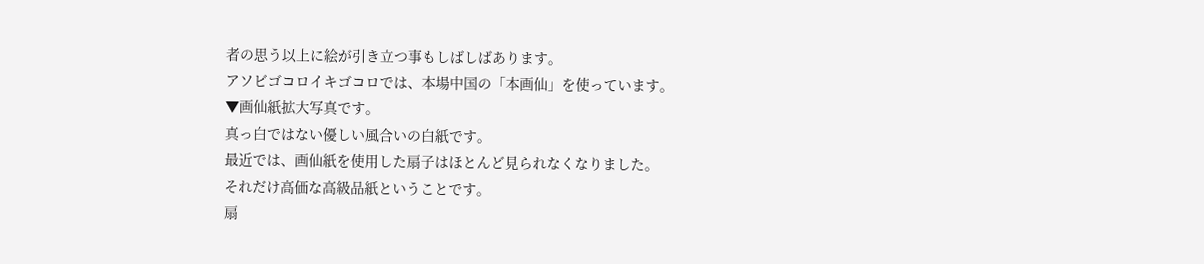者の思う以上に絵が引き立つ事もしばしばあります。
アソビゴコロイキゴコロでは、本場中国の「本画仙」を使っています。
▼画仙紙拡大写真です。
真っ白ではない優しい風合いの白紙です。
最近では、画仙紙を使用した扇子はほとんど見られなくなりました。
それだけ高価な高級品紙ということです。
扇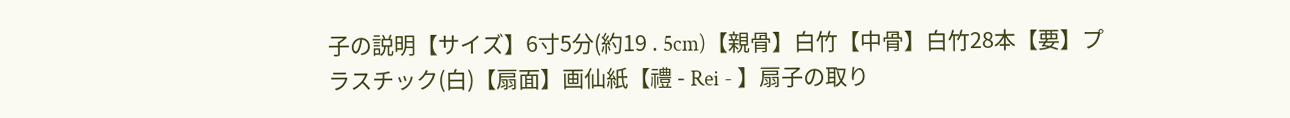子の説明【サイズ】6寸5分(約19 . 5cm)【親骨】白竹【中骨】白竹28本【要】プラスチック(白)【扇面】画仙紙【禮 - Rei - 】扇子の取り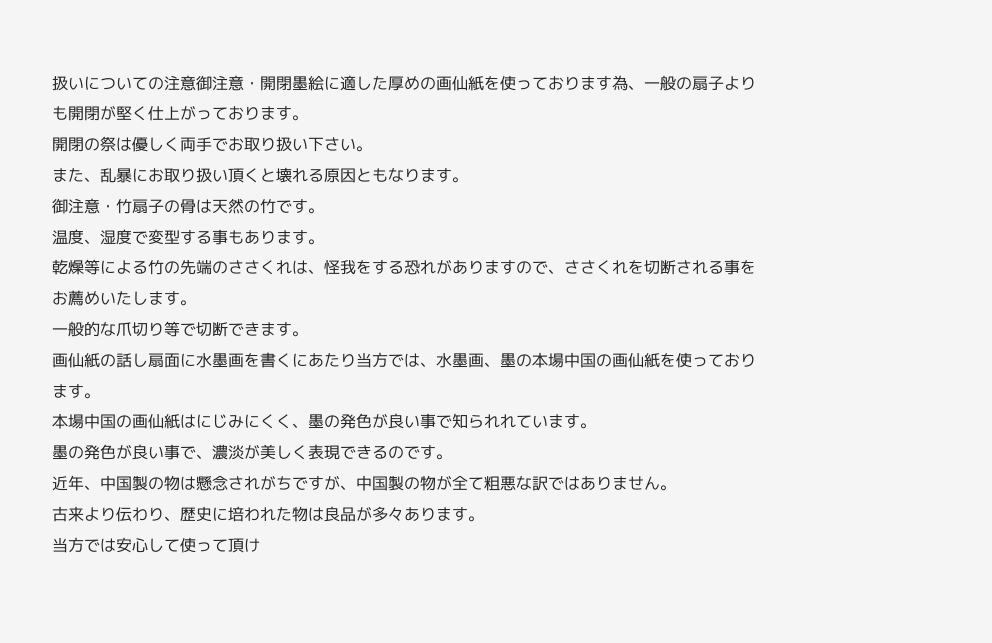扱いについての注意御注意・開閉墨絵に適した厚めの画仙紙を使っております為、一般の扇子よりも開閉が堅く仕上がっております。
開閉の祭は優しく両手でお取り扱い下さい。
また、乱暴にお取り扱い頂くと壊れる原因ともなります。
御注意・竹扇子の骨は天然の竹です。
温度、湿度で変型する事もあります。
乾燥等による竹の先端のささくれは、怪我をする恐れがありますので、ささくれを切断される事をお薦めいたします。
一般的な爪切り等で切断できます。
画仙紙の話し扇面に水墨画を書くにあたり当方では、水墨画、墨の本場中国の画仙紙を使っております。
本場中国の画仙紙はにじみにくく、墨の発色が良い事で知られれています。
墨の発色が良い事で、濃淡が美しく表現できるのです。
近年、中国製の物は懸念されがちですが、中国製の物が全て粗悪な訳ではありません。
古来より伝わり、歴史に培われた物は良品が多々あります。
当方では安心して使って頂け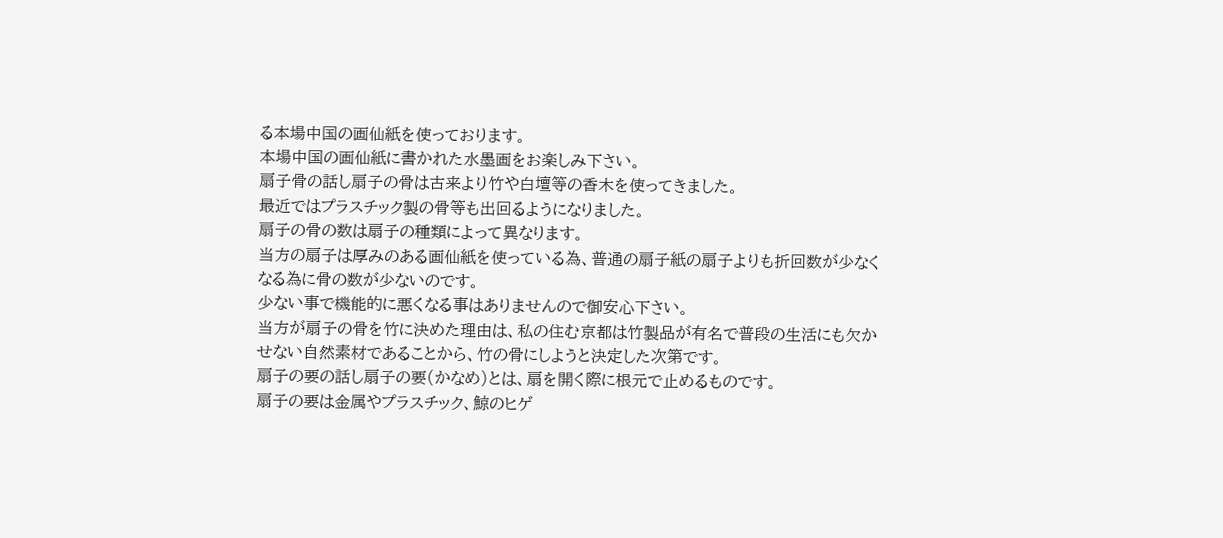る本場中国の画仙紙を使っております。
本場中国の画仙紙に書かれた水墨画をお楽しみ下さい。
扇子骨の話し扇子の骨は古来より竹や白壇等の香木を使ってきました。
最近ではプラスチック製の骨等も出回るようになりました。
扇子の骨の数は扇子の種類によって異なります。
当方の扇子は厚みのある画仙紙を使っている為、普通の扇子紙の扇子よりも折回数が少なくなる為に骨の数が少ないのです。
少ない事で機能的に悪くなる事はありませんので御安心下さい。
当方が扇子の骨を竹に決めた理由は、私の住む京都は竹製品が有名で普段の生活にも欠かせない自然素材であることから、竹の骨にしようと決定した次第です。
扇子の要の話し扇子の要(かなめ)とは、扇を開く際に根元で止めるものです。
扇子の要は金属やプラスチック、鯨のヒゲ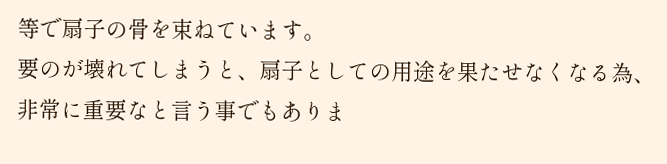等で扇子の骨を束ねています。
要のが壊れてしまうと、扇子としての用途を果たせなくなる為、非常に重要なと言う事でもありま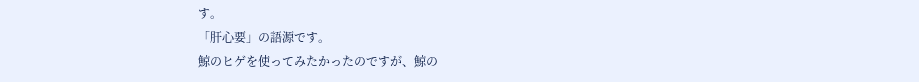す。
「肝心要」の語源です。
鯨のヒゲを使ってみたかったのですが、鯨の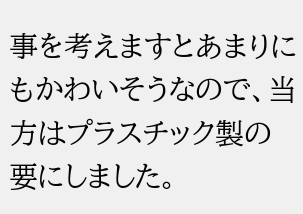事を考えますとあまりにもかわいそうなので、当方はプラスチック製の要にしました。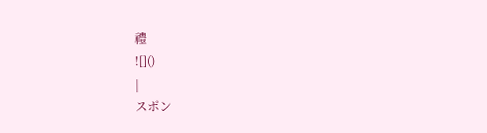禮
![]()
|
スポン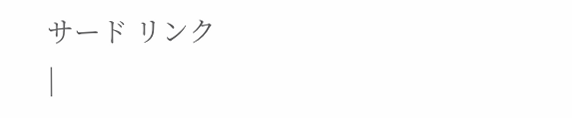サード リンク
|